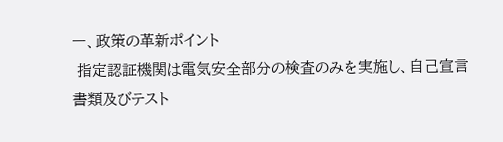一、政策の革新ポイント
 指定認証機関は電気安全部分の検査のみを実施し、自己宣言書類及びテスト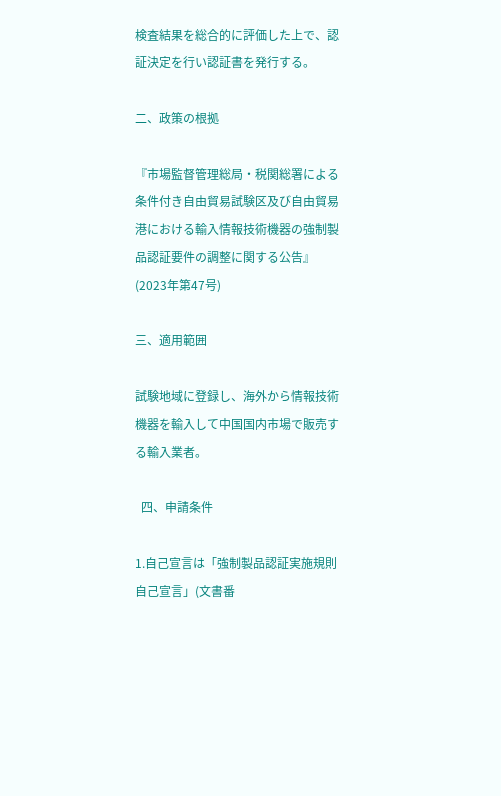検査結果を総合的に評価した上で、認証決定を行い認証書を発行する。

二、政策の根拠

『市場監督管理総局・税関総署による条件付き自由貿易試験区及び自由貿易港における輸入情報技術機器の強制製品認証要件の調整に関する公告』(2023年第47号)

三、適用範囲

試験地域に登録し、海外から情報技術機器を輸入して中国国内市場で販売する輸入業者。

  四、申請条件

1.自己宣言は「強制製品認証実施規則 自己宣言」(文書番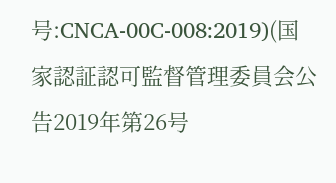号:CNCA-00C-008:2019)(国家認証認可監督管理委員会公告2019年第26号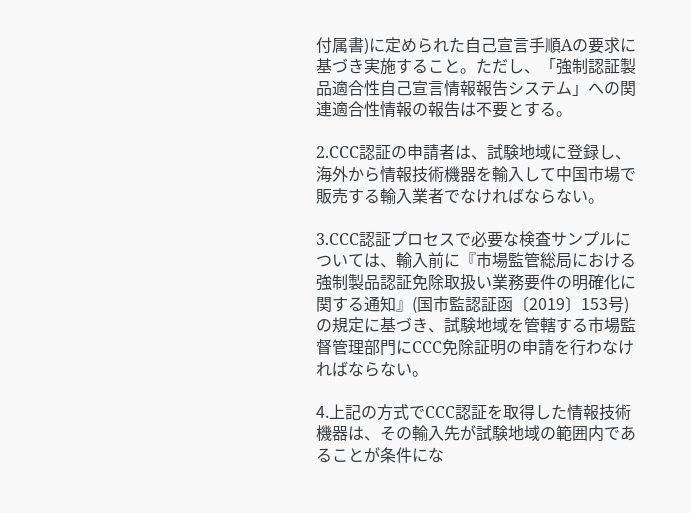付属書)に定められた自己宣言手順Aの要求に基づき実施すること。ただし、「強制認証製品適合性自己宣言情報報告システム」への関連適合性情報の報告は不要とする。

2.CCC認証の申請者は、試験地域に登録し、海外から情報技術機器を輸入して中国市場で販売する輸入業者でなければならない。

3.CCC認証プロセスで必要な検査サンプルについては、輸入前に『市場監管総局における強制製品認証免除取扱い業務要件の明確化に関する通知』(国市監認証函〔2019〕153号)の規定に基づき、試験地域を管轄する市場監督管理部門にCCC免除証明の申請を行わなければならない。

4.上記の方式でCCC認証を取得した情報技術機器は、その輸入先が試験地域の範囲内であることが条件にな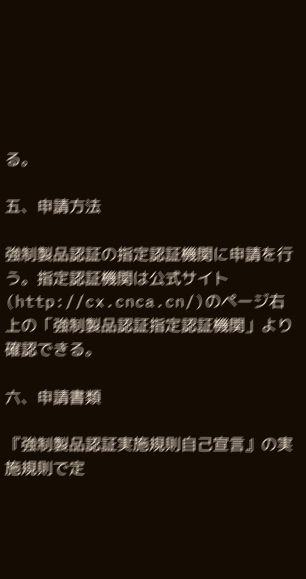る。

五、申請方法

強制製品認証の指定認証機関に申請を行う。指定認証機関は公式サイト(http://cx.cnca.cn/)のページ右上の「強制製品認証指定認証機関」より確認できる。

六、申請書類

『強制製品認証実施規則自己宣言』の実施規則で定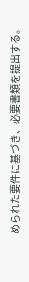められた要件に基づき、必要書類を提出する。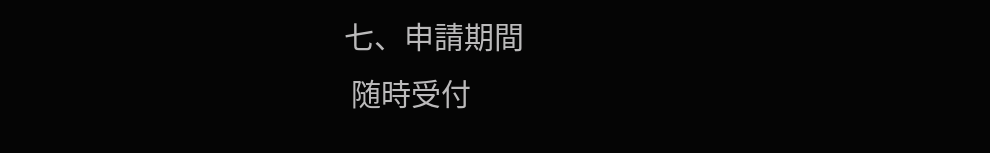七、申請期間
 随時受付